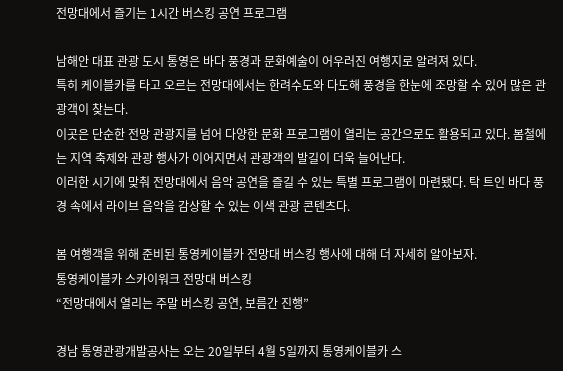전망대에서 즐기는 1시간 버스킹 공연 프로그램

남해안 대표 관광 도시 통영은 바다 풍경과 문화예술이 어우러진 여행지로 알려져 있다.
특히 케이블카를 타고 오르는 전망대에서는 한려수도와 다도해 풍경을 한눈에 조망할 수 있어 많은 관광객이 찾는다.
이곳은 단순한 전망 관광지를 넘어 다양한 문화 프로그램이 열리는 공간으로도 활용되고 있다. 봄철에는 지역 축제와 관광 행사가 이어지면서 관광객의 발길이 더욱 늘어난다.
이러한 시기에 맞춰 전망대에서 음악 공연을 즐길 수 있는 특별 프로그램이 마련됐다. 탁 트인 바다 풍경 속에서 라이브 음악을 감상할 수 있는 이색 관광 콘텐츠다.

봄 여행객을 위해 준비된 통영케이블카 전망대 버스킹 행사에 대해 더 자세히 알아보자.
통영케이블카 스카이워크 전망대 버스킹
“전망대에서 열리는 주말 버스킹 공연, 보름간 진행”

경남 통영관광개발공사는 오는 20일부터 4월 5일까지 통영케이블카 스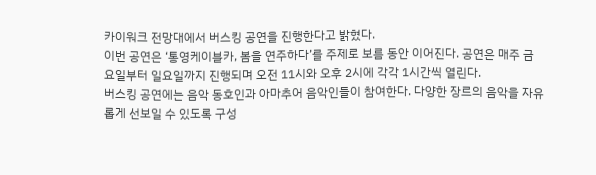카이워크 전망대에서 버스킹 공연을 진행한다고 밝혔다.
이번 공연은 ‘통영케이블카, 봄을 연주하다’를 주제로 보름 동안 이어진다. 공연은 매주 금요일부터 일요일까지 진행되며 오전 11시와 오후 2시에 각각 1시간씩 열린다.
버스킹 공연에는 음악 동호인과 아마추어 음악인들이 참여한다. 다양한 장르의 음악을 자유롭게 선보일 수 있도록 구성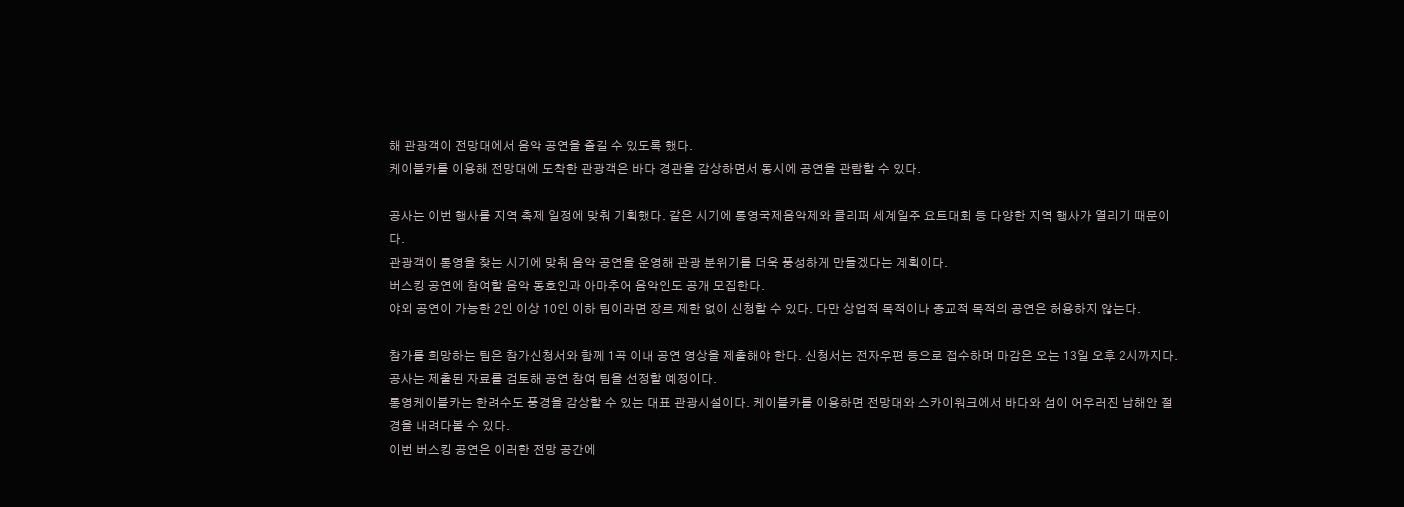해 관광객이 전망대에서 음악 공연을 즐길 수 있도록 했다.
케이블카를 이용해 전망대에 도착한 관광객은 바다 경관을 감상하면서 동시에 공연을 관람할 수 있다.

공사는 이번 행사를 지역 축제 일정에 맞춰 기획했다. 같은 시기에 통영국제음악제와 클리퍼 세계일주 요트대회 등 다양한 지역 행사가 열리기 때문이다.
관광객이 통영을 찾는 시기에 맞춰 음악 공연을 운영해 관광 분위기를 더욱 풍성하게 만들겠다는 계획이다.
버스킹 공연에 참여할 음악 동호인과 아마추어 음악인도 공개 모집한다.
야외 공연이 가능한 2인 이상 10인 이하 팀이라면 장르 제한 없이 신청할 수 있다. 다만 상업적 목적이나 종교적 목적의 공연은 허용하지 않는다.

참가를 희망하는 팀은 참가신청서와 함께 1곡 이내 공연 영상을 제출해야 한다. 신청서는 전자우편 등으로 접수하며 마감은 오는 13일 오후 2시까지다. 공사는 제출된 자료를 검토해 공연 참여 팀을 선정할 예정이다.
통영케이블카는 한려수도 풍경을 감상할 수 있는 대표 관광시설이다. 케이블카를 이용하면 전망대와 스카이워크에서 바다와 섬이 어우러진 남해안 절경을 내려다볼 수 있다.
이번 버스킹 공연은 이러한 전망 공간에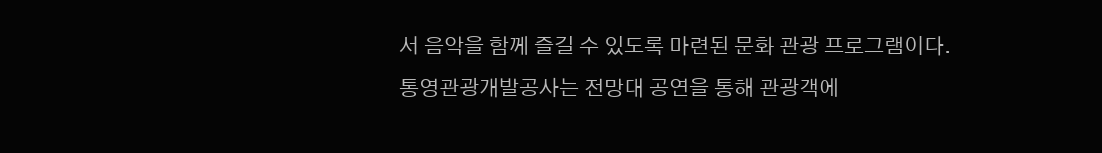서 음악을 함께 즐길 수 있도록 마련된 문화 관광 프로그램이다.
통영관광개발공사는 전망대 공연을 통해 관광객에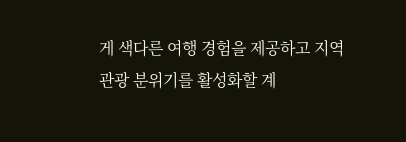게 색다른 여행 경험을 제공하고 지역 관광 분위기를 활성화할 계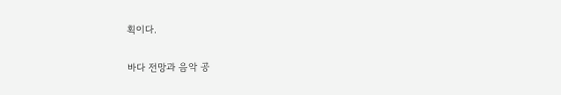획이다.

바다 전망과 음악 공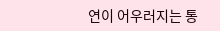연이 어우러지는 통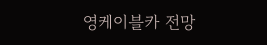영케이블카 전망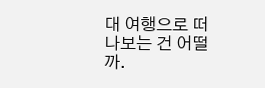대 여행으로 떠나보는 건 어떨까.